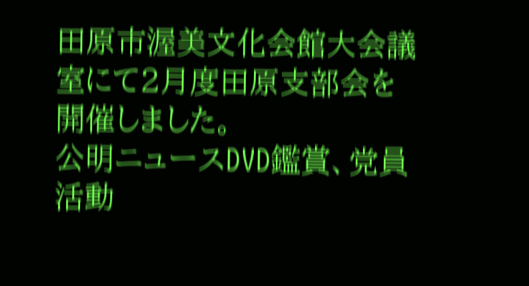田原市渥美文化会館大会議室にて2月度田原支部会を開催しました。
公明ニュースDVD鑑賞、党員活動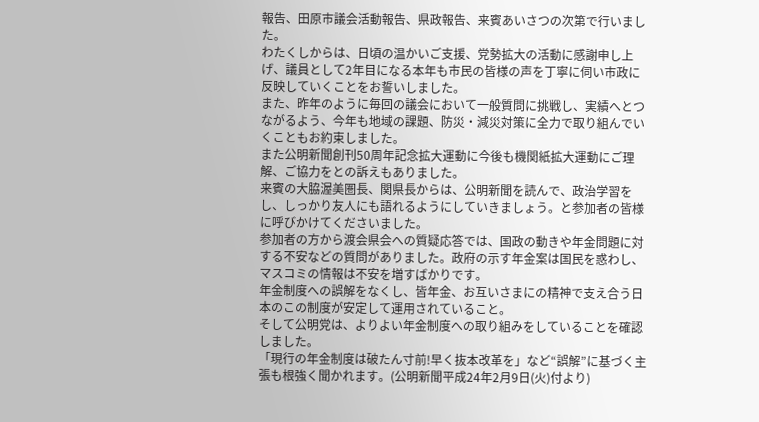報告、田原市議会活動報告、県政報告、来賓あいさつの次第で行いました。
わたくしからは、日頃の温かいご支援、党勢拡大の活動に感謝申し上げ、議員として2年目になる本年も市民の皆様の声を丁寧に伺い市政に反映していくことをお誓いしました。
また、昨年のように毎回の議会において一般質問に挑戦し、実績へとつながるよう、今年も地域の課題、防災・減災対策に全力で取り組んでいくこともお約束しました。
また公明新聞創刊50周年記念拡大運動に今後も機関紙拡大運動にご理解、ご協力をとの訴えもありました。
来賓の大脇渥美圏長、関県長からは、公明新聞を読んで、政治学習をし、しっかり友人にも語れるようにしていきましょう。と参加者の皆様に呼びかけてくださいました。
参加者の方から渡会県会への質疑応答では、国政の動きや年金問題に対する不安などの質問がありました。政府の示す年金案は国民を惑わし、マスコミの情報は不安を増すばかりです。
年金制度への誤解をなくし、皆年金、お互いさまにの精神で支え合う日本のこの制度が安定して運用されていること。
そして公明党は、よりよい年金制度への取り組みをしていることを確認しました。
「現行の年金制度は破たん寸前!早く抜本改革を」など“誤解”に基づく主張も根強く聞かれます。(公明新聞平成24年2月9日(火)付より)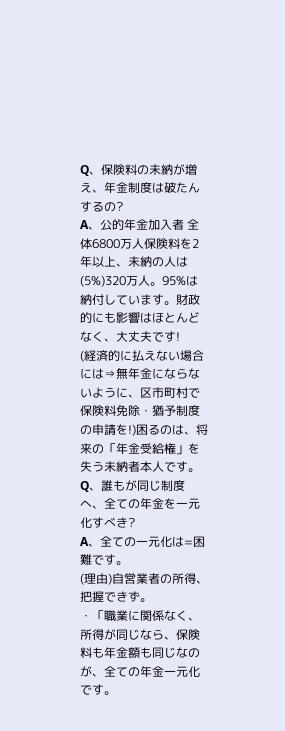Q、保険料の未納が増え、年金制度は破たんするの?
A、公的年金加入者 全体6800万人保険料を2年以上、未納の人は(5%)320万人。95%は納付しています。財政的にも影響はほとんどなく、大丈夫です!
(経済的に払えない場合には⇒無年金にならないように、区市町村で保険料免除・猶予制度の申請を!)困るのは、将来の「年金受給権」を失う未納者本人です。
Q、誰もが同じ制度へ、全ての年金を一元化すべき?
A、全ての一元化は=困難です。
(理由)自営業者の所得、把握できず。
・「職業に関係なく、所得が同じなら、保険料も年金額も同じなのが、全ての年金一元化です。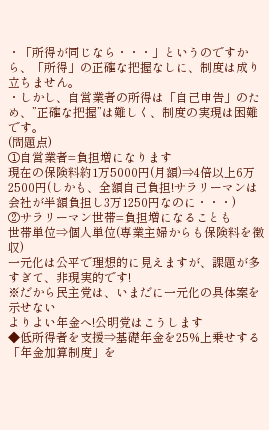・「所得が同じなら・・・」というのですから、「所得」の正確な把握なしに、制度は成り立ちません。
・しかし、自営業者の所得は「自己申告」のため、”正確な把握”は難しく、制度の実現は困難です。
(問題点)
①自営業者=負担増になります
現在の保険料約1万5000円(月額)⇒4倍以上6万2500円(しかも、全額自己負担!サラリーマンは会社が半額負担し3万1250円なのに・・・)
②サラリーマン世帯=負担増になることも
世帯単位⇒個人単位(専業主婦からも保険料を徴収)
一元化は公平で理想的に見えますが、課題が多すぎて、非現実的です!
※だから民主党は、いまだに一元化の具体案を示せない
よりよい年金へ!公明党はこうします
◆低所得者を支援⇒基礎年金を25%上乗せする「年金加算制度」を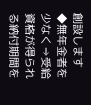創設します
◆無年金者を少なく⇒受給資格が得られる納付期間を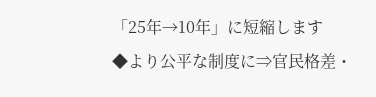「25年→10年」に短縮します
◆より公平な制度に⇒官民格差・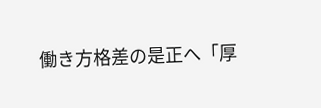働き方格差の是正へ「厚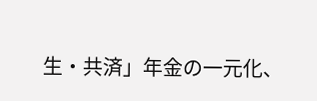生・共済」年金の一元化、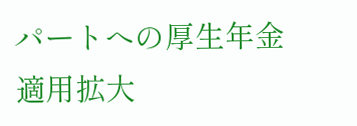パートへの厚生年金適用拡大